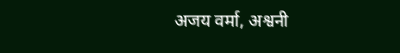अजय वर्मा, अश्वनी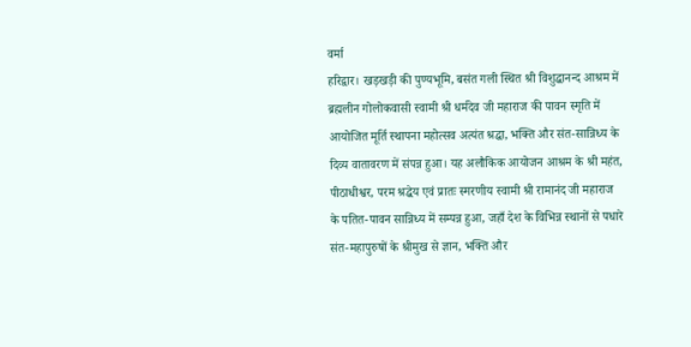वर्मा
हरिद्वार। खड़खड़ी की पुण्यभूमि, बसंत गली स्थित श्री विशुद्धानन्द आश्रम में ब्रह्मलीन गोलोकवासी स्वामी श्री धर्मदेव जी महाराज की पावन स्मृति में आयोजित मूर्ति स्थापना महोत्सव अत्यंत श्रद्धा, भक्ति और संत-सान्निध्य के दिव्य वातावरण में संपन्न हुआ। यह अलौकिक आयोजन आश्रम के श्री महंत, पीठाधीश्वर, परम श्रद्धेय एवं प्रातः स्मरणीय स्वामी श्री रामानंद जी महाराज के पतित-पावन सान्निध्य में सम्पन्न हुआ, जहाँ देश के विभिन्न स्थानों से पधारे संत-महापुरुषों के श्रीमुख से ज्ञान, भक्ति और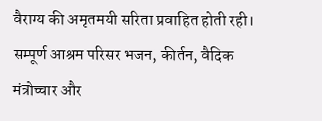वैराग्य की अमृतमयी सरिता प्रवाहित होती रही। सम्पूर्ण आश्रम परिसर भजन, कीर्तन, वैदिक मंत्रोच्चार और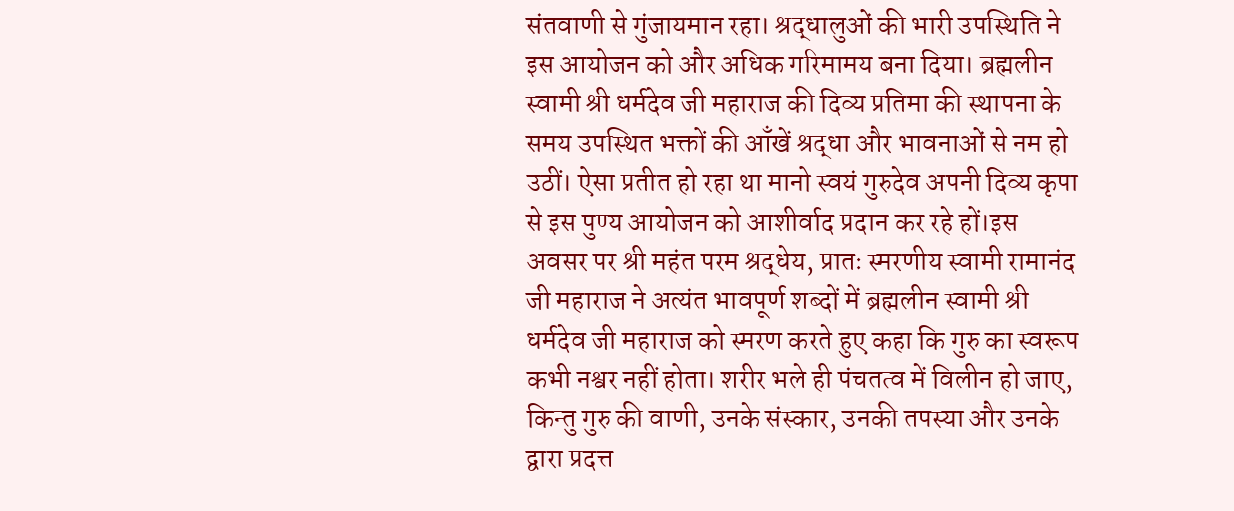संतवाणी से गुंजायमान रहा। श्रद्धालुओं की भारी उपस्थिति ने इस आयोजन को और अधिक गरिमामय बना दिया। ब्रह्मलीन स्वामी श्री धर्मदेव जी महाराज की दिव्य प्रतिमा की स्थापना के समय उपस्थित भक्तों की आँखें श्रद्धा और भावनाओं से नम हो उठीं। ऐसा प्रतीत हो रहा था मानो स्वयं गुरुदेव अपनी दिव्य कृपा से इस पुण्य आयोजन को आशीर्वाद प्रदान कर रहे हों।इस अवसर पर श्री महंत परम श्रद्धेय, प्रातः स्मरणीय स्वामी रामानंद जी महाराज ने अत्यंत भावपूर्ण शब्दों में ब्रह्मलीन स्वामी श्री धर्मदेव जी महाराज को स्मरण करते हुए कहा कि गुरु का स्वरूप कभी नश्वर नहीं होता। शरीर भले ही पंचतत्व में विलीन हो जाए, किन्तु गुरु की वाणी, उनके संस्कार, उनकी तपस्या और उनके द्वारा प्रदत्त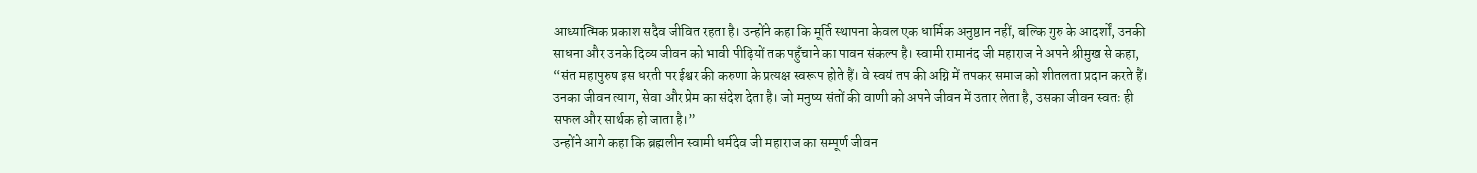आध्यात्मिक प्रकाश सदैव जीवित रहता है। उन्होंने कहा कि मूर्ति स्थापना केवल एक धार्मिक अनुष्ठान नहीं, बल्कि गुरु के आदर्शों, उनकी साधना और उनके दिव्य जीवन को भावी पीढ़ियों तक पहुँचाने का पावन संकल्प है। स्वामी रामानंद जी महाराज ने अपने श्रीमुख से कहा, “संत महापुरुष इस धरती पर ईश्वर की करुणा के प्रत्यक्ष स्वरूप होते हैं। वे स्वयं तप की अग्नि में तपकर समाज को शीतलता प्रदान करते हैं। उनका जीवन त्याग, सेवा और प्रेम का संदेश देता है। जो मनुष्य संतों की वाणी को अपने जीवन में उतार लेता है, उसका जीवन स्वतः ही सफल और सार्थक हो जाता है।”
उन्होंने आगे कहा कि ब्रह्मलीन स्वामी धर्मदेव जी महाराज का सम्पूर्ण जीवन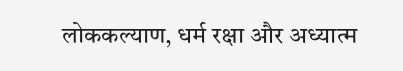लोककल्याण, धर्म रक्षा और अध्यात्म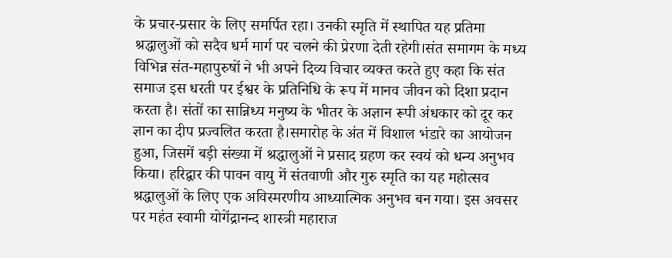के प्रचार-प्रसार के लिए समर्पित रहा। उनकी स्मृति में स्थापित यह प्रतिमा श्रद्धालुओं को सदैव धर्म मार्ग पर चलने की प्रेरणा देती रहेगी।संत समागम के मध्य विभिन्न संत-महापुरुषों ने भी अपने दिव्य विचार व्यक्त करते हुए कहा कि संत समाज इस धरती पर ईश्वर के प्रतिनिधि के रूप में मानव जीवन को दिशा प्रदान करता है। संतों का सान्निध्य मनुष्य के भीतर के अज्ञान रूपी अंधकार को दूर कर ज्ञान का दीप प्रज्वलित करता है।समारोह के अंत में विशाल भंडारे का आयोजन हुआ, जिसमें बड़ी संख्या में श्रद्धालुओं ने प्रसाद ग्रहण कर स्वयं को धन्य अनुभव किया। हरिद्वार की पावन वायु में संतवाणी और गुरु स्मृति का यह महोत्सव श्रद्धालुओं के लिए एक अविस्मरणीय आध्यात्मिक अनुभव बन गया। इस अवसर पर महंत स्वामी योगेंद्रानन्द शास्त्री महाराज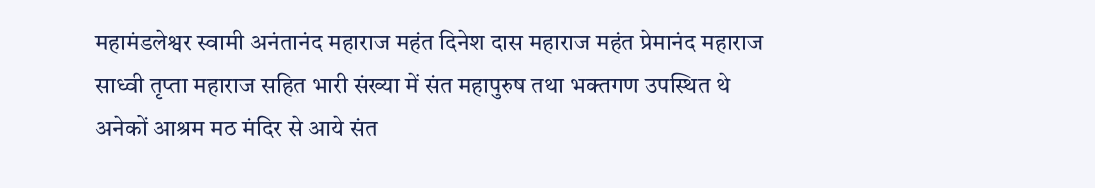महामंडलेश्वर स्वामी अनंतानंद महाराज महंत दिनेश दास महाराज महंत प्रेमानंद महाराज साध्वी तृप्ता महाराज सहित भारी संख्या में संत महापुरुष तथा भक्तगण उपस्थित थे अनेकों आश्रम मठ मंदिर से आये संत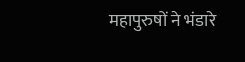महापुरुषों ने भंडारे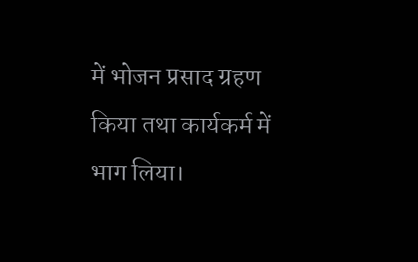में भोजन प्रसाद ग्रहण किया तथा कार्यकर्म में भाग लिया।